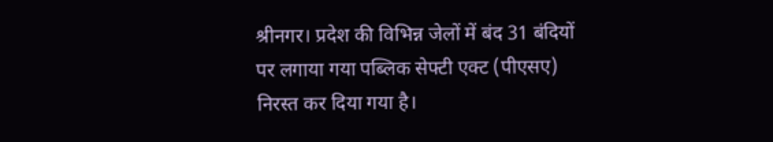श्रीनगर। प्रदेश की विभिन्न जेलों में बंद 31 बंदियों पर लगाया गया पब्लिक सेफ्टी एक्ट (पीएसए) निरस्त कर दिया गया है।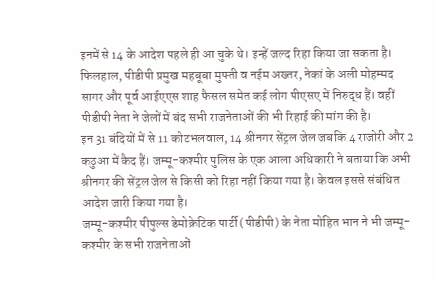इनमें से 14 के आदेश पहले ही आ चुके थे। इन्हें जल्द रिहा किया जा सकता है। फिलहाल, पीडीपी प्रमुख महबूबा मुफ्ती व नईम अख्तर, नेकां के अली मोहम्मद सागर और पूर्व आईएएस शाह फैसल समेत कई लोग पीएसए में निरुद्ध हैं। वहीं पीडीपी नेता ने जेलों में बंद सभी राजनेताओं की भी रिहाई की मांग की है।
इन 31 बंदियों में से 11 कोटभलवाल, 14 श्रीनगर सेंट्रल जेल जबकि 4 राजोरी और 2 कठुआ में कैद हैं। जम्मू-कश्मीर पुलिस के एक आला अधिकारी ने बताया कि अभी श्रीनगर की सेंट्रल जेल से किसी को रिहा नहीं किया गया है। केवल इससे संबंधित आदेश जारी किया गया है।
जम्मू-कश्मीर पीपुल्स डेमोक्रेटिक पार्टी (पीडीपी) के नेता मोहित भान ने भी जम्मू-कश्मीर के सभी राजनेताओं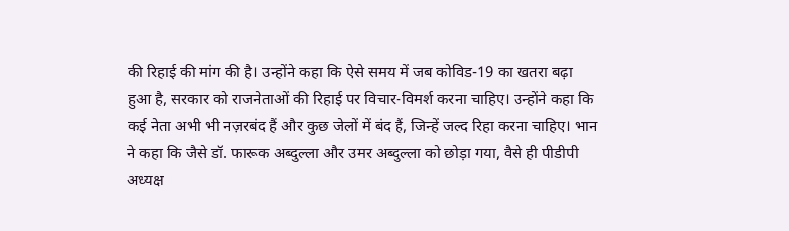की रिहाई की मांग की है। उन्होंने कहा कि ऐसे समय में जब कोविड-19 का खतरा बढ़ा हुआ है, सरकार को राजनेताओं की रिहाई पर विचार-विमर्श करना चाहिए। उन्होंने कहा कि कई नेता अभी भी नज़रबंद हैं और कुछ जेलों में बंद हैं, जिन्हें जल्द रिहा करना चाहिए। भान ने कहा कि जैसे डॉ. फारूक अब्दुल्ला और उमर अब्दुल्ला को छोड़ा गया, वैसे ही पीडीपी अध्यक्ष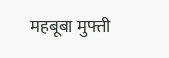महबूबा मुफ्ती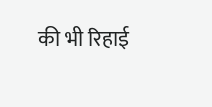की भी रिहाई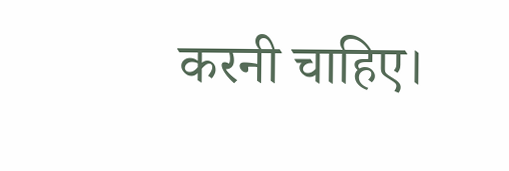करनी चाहिए।